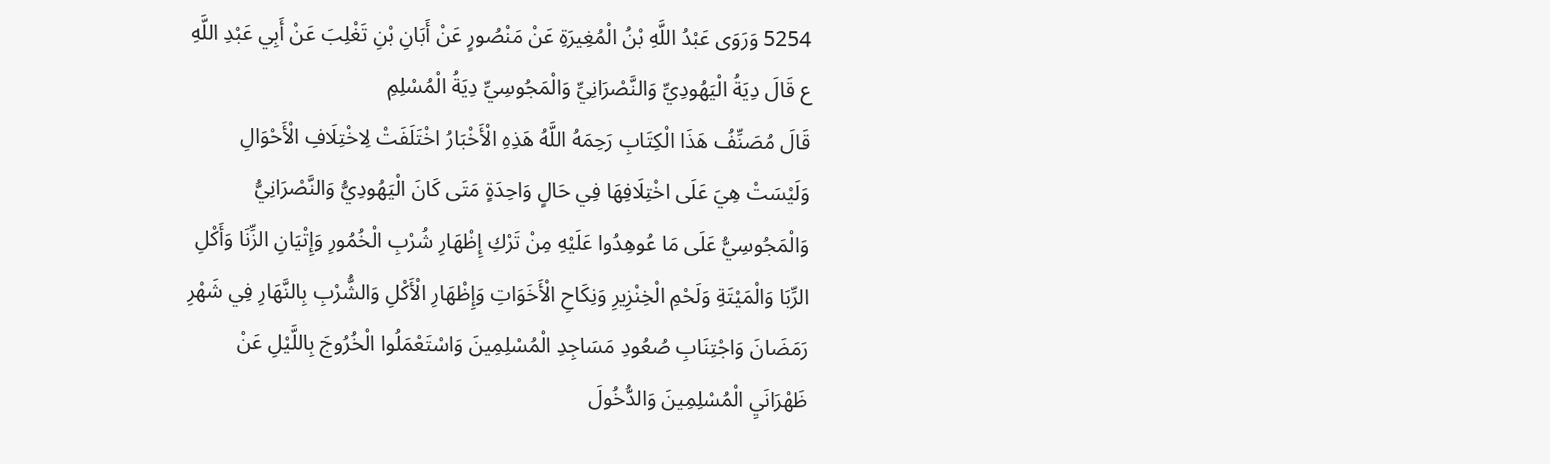5254 وَرَوَى عَبْدُ اللَّهِ بْنُ الْمُغِيرَةِ عَنْ مَنْصُورٍ عَنْ أَبَانِ بْنِ تَغْلِبَ عَنْ أَبِي عَبْدِ اللَّهِ ع قَالَ دِيَةُ الْيَهُودِيِّ وَالنَّصْرَانِيِّ وَالْمَجُوسِيِّ دِيَةُ الْمُسْلِمِ
قَالَ مُصَنِّفُ هَذَا الْكِتَابِ رَحِمَهُ اللَّهُ هَذِهِ الْأَخْبَارُ اخْتَلَفَتْ لِاخْتِلَافِ الْأَحْوَالِ وَلَيْسَتْ هِيَ عَلَى اخْتِلَافِهَا فِي حَالٍ وَاحِدَةٍ مَتَى كَانَ الْيَهُودِيُّ وَالنَّصْرَانِيُّ وَالْمَجُوسِيُّ عَلَى مَا عُوهِدُوا عَلَيْهِ مِنْ تَرْكِ إِظْهَارِ شُرْبِ الْخُمُورِ وَإِتْيَانِ الزِّنَا وَأَكْلِ الرِّبَا وَالْمَيْتَةِ وَلَحْمِ الْخِنْزِيرِ وَنِكَاحِ الْأَخَوَاتِ وَإِظْهَارِ الْأَكْلِ وَالشُّرْبِ بِالنَّهَارِ فِي شَهْرِ رَمَضَانَ وَاجْتِنَابِ صُعُودِ مَسَاجِدِ الْمُسْلِمِينَ وَاسْتَعْمَلُوا الْخُرُوجَ بِاللَّيْلِ عَنْ ظَهْرَانَيِ الْمُسْلِمِينَ وَالدُّخُولَ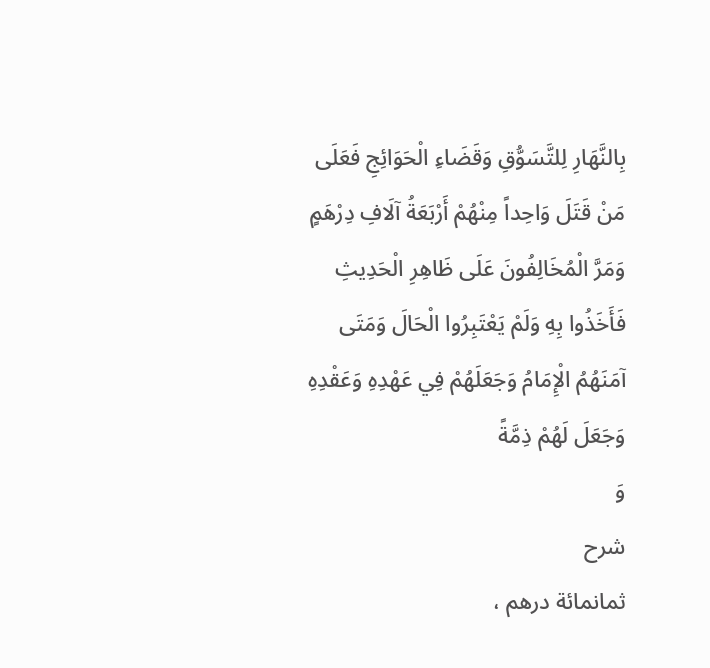بِالنَّهَارِ لِلتَّسَوُّقِ وَقَضَاءِ الْحَوَائِجِ فَعَلَى مَنْ قَتَلَ وَاحِداً مِنْهُمْ أَرْبَعَةُ آلَافِ دِرْهَمٍ وَمَرَّ الْمُخَالِفُونَ عَلَى ظَاهِرِ الْحَدِيثِ فَأَخَذُوا بِهِ وَلَمْ يَعْتَبِرُوا الْحَالَ وَمَتَى آمَنَهُمُ الْإِمَامُ وَجَعَلَهُمْ فِي عَهْدِهِ وَعَقْدِهِ وَجَعَلَ لَهُمْ ذِمَّةً
وَ
شرح
ثمانمائة درهم ،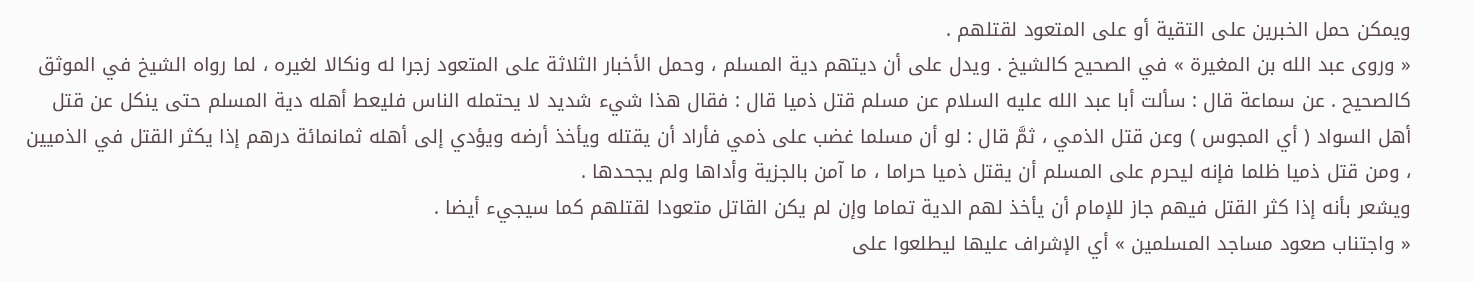ويمكن حمل الخبرين على التقية أو على المتعود لقتلهم .
« وروى عبد الله بن المغيرة » في الصحيح كالشيخ . ويدل على أن ديتهم دية المسلم ، وحمل الأخبار الثلاثة على المتعود زجرا له ونكالا لغيره ، لما رواه الشيخ في الموثق كالصحيح . عن سماعة قال : سألت أبا عبد الله عليه السلام عن مسلم قتل ذميا قال : فقال هذا شيء شديد لا يحتمله الناس فليعط أهله دية المسلم حتى ينكل عن قتل أهل السواد ( أي المجوس ) وعن قتل الذمي ، ثمَّ قال : لو أن مسلما غضب على ذمي فأراد أن يقتله ويأخذ أرضه ويؤدي إلى أهله ثمانمائة درهم إذا يكثر القتل في الذميين ، ومن قتل ذميا ظلما فإنه ليحرم على المسلم أن يقتل ذميا حراما ، ما آمن بالجزية وأداها ولم يجحدها .
ويشعر بأنه إذا كثر القتل فيهم جاز للإمام أن يأخذ لهم الدية تماما وإن لم يكن القاتل متعودا لقتلهم كما سيجيء أيضا .
« واجتناب صعود مساجد المسلمين » أي الإشراف عليها ليطلعوا على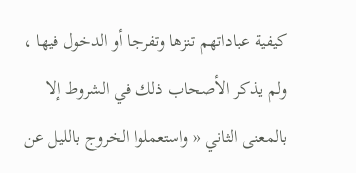كيفية عباداتهم تنزها وتفرجا أو الدخول فيها ، ولم يذكر الأصحاب ذلك في الشروط إلا بالمعنى الثاني « واستعملوا الخروج بالليل عن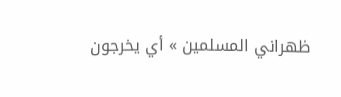ظهراني المسلمين » أي يخرجون